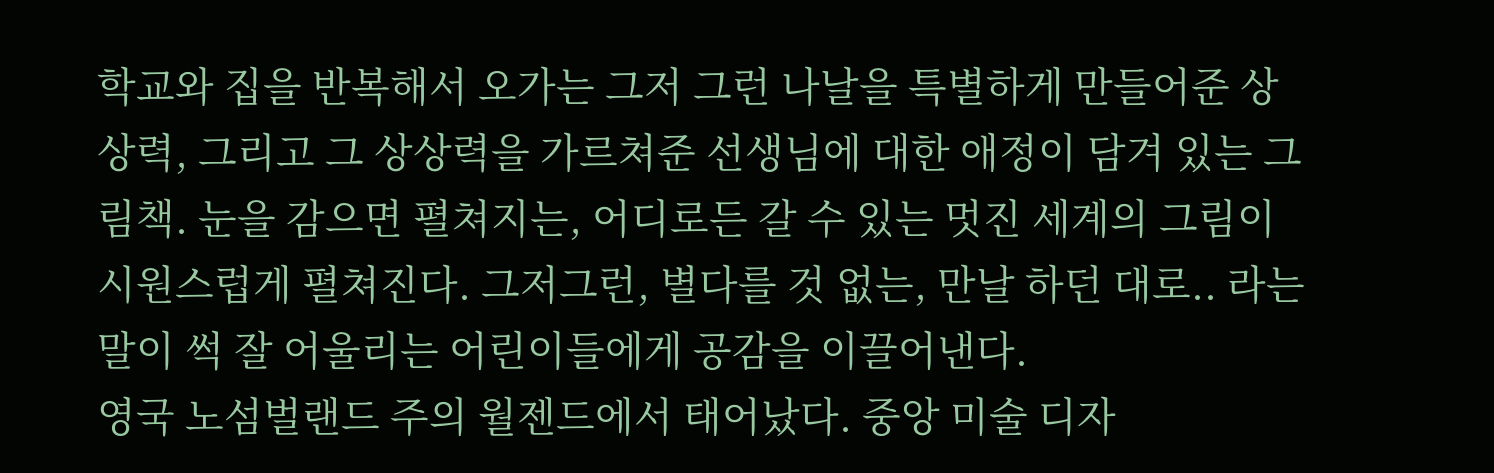학교와 집을 반복해서 오가는 그저 그런 나날을 특별하게 만들어준 상상력, 그리고 그 상상력을 가르쳐준 선생님에 대한 애정이 담겨 있는 그림책. 눈을 감으면 펼쳐지는, 어디로든 갈 수 있는 멋진 세계의 그림이 시원스럽게 펼쳐진다. 그저그런, 별다를 것 없는, 만날 하던 대로.. 라는 말이 썩 잘 어울리는 어린이들에게 공감을 이끌어낸다.
영국 노섬벌랜드 주의 월젠드에서 태어났다. 중앙 미술 디자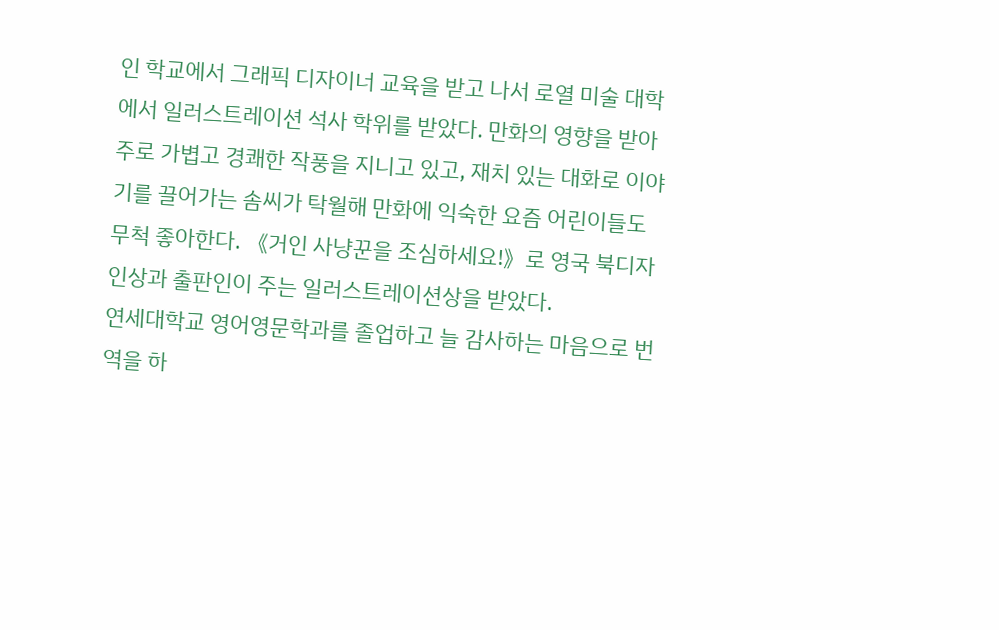인 학교에서 그래픽 디자이너 교육을 받고 나서 로열 미술 대학에서 일러스트레이션 석사 학위를 받았다. 만화의 영향을 받아 주로 가볍고 경쾌한 작풍을 지니고 있고, 재치 있는 대화로 이야기를 끌어가는 솜씨가 탁월해 만화에 익숙한 요즘 어린이들도 무척 좋아한다. 《거인 사냥꾼을 조심하세요!》로 영국 북디자인상과 출판인이 주는 일러스트레이션상을 받았다.
연세대학교 영어영문학과를 졸업하고 늘 감사하는 마음으로 번역을 하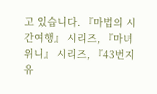고 있습니다. 『마법의 시간여행』 시리즈, 『마녀 위니』 시리즈, 『43번지 유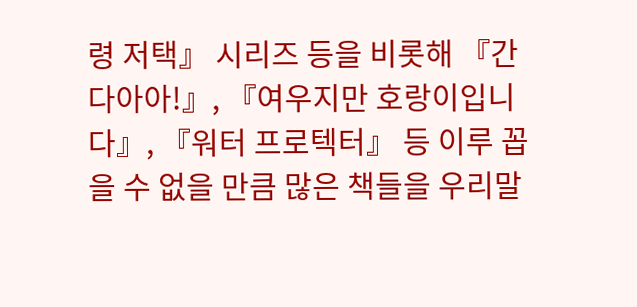령 저택』 시리즈 등을 비롯해 『간다아아!』, 『여우지만 호랑이입니다』, 『워터 프로텍터』 등 이루 꼽을 수 없을 만큼 많은 책들을 우리말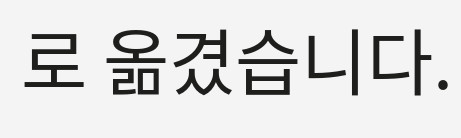로 옮겼습니다.